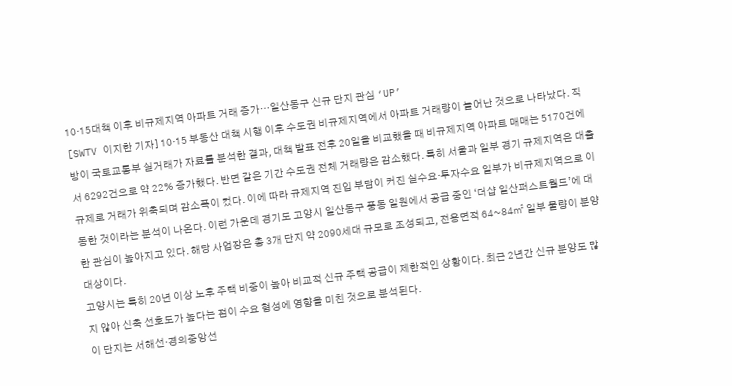10·15대책 이후 비규제지역 아파트 거래 증가…일산동구 신규 단지 관심 ‘UP’
[SWTV 이지한 기자] 10·15 부동산 대책 시행 이후 수도권 비규제지역에서 아파트 거래량이 늘어난 것으로 나타났다. 직방이 국토교통부 실거래가 자료를 분석한 결과, 대책 발표 전후 20일을 비교했을 때 비규제지역 아파트 매매는 5170건에서 6292건으로 약 22% 증가했다. 반면 같은 기간 수도권 전체 거래량은 감소했다. 특히 서울과 일부 경기 규제지역은 대출 규제로 거래가 위축되며 감소폭이 컸다. 이에 따라 규제지역 진입 부담이 커진 실수요·투자수요 일부가 비규제지역으로 이동한 것이라는 분석이 나온다. 이런 가운데 경기도 고양시 일산동구 풍동 일원에서 공급 중인 ‘더샵 일산퍼스트월드’에 대한 관심이 높아지고 있다. 해당 사업장은 총 3개 단지 약 2090세대 규모로 조성되고, 전용면적 64~84㎡ 일부 물량이 분양 대상이다.
고양시는 특히 20년 이상 노후 주택 비중이 높아 비교적 신규 주택 공급이 제한적인 상황이다. 최근 2년간 신규 분양도 많지 않아 신축 선호도가 높다는 점이 수요 형성에 영향을 미친 것으로 분석된다.
이 단지는 서해선·경의중앙선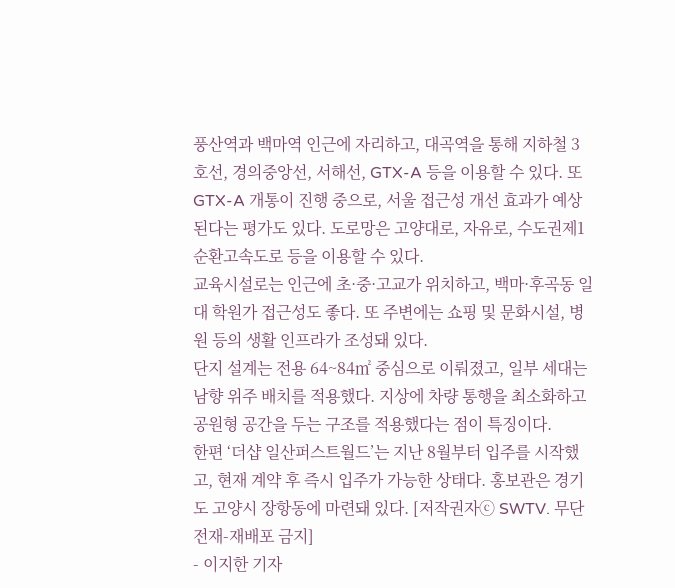풍산역과 백마역 인근에 자리하고, 대곡역을 통해 지하철 3호선, 경의중앙선, 서해선, GTX-A 등을 이용할 수 있다. 또 GTX-A 개통이 진행 중으로, 서울 접근성 개선 효과가 예상된다는 평가도 있다. 도로망은 고양대로, 자유로, 수도권제1순환고속도로 등을 이용할 수 있다.
교육시설로는 인근에 초·중·고교가 위치하고, 백마·후곡동 일대 학원가 접근성도 좋다. 또 주변에는 쇼핑 및 문화시설, 병원 등의 생활 인프라가 조성돼 있다.
단지 설계는 전용 64~84㎡ 중심으로 이뤄졌고, 일부 세대는 남향 위주 배치를 적용했다. 지상에 차량 통행을 최소화하고 공원형 공간을 두는 구조를 적용했다는 점이 특징이다.
한편 ‘더샵 일산퍼스트월드’는 지난 8월부터 입주를 시작했고, 현재 계약 후 즉시 입주가 가능한 상태다. 홍보관은 경기도 고양시 장항동에 마련돼 있다. [저작권자ⓒ SWTV. 무단전재-재배포 금지]
- 이지한 기자